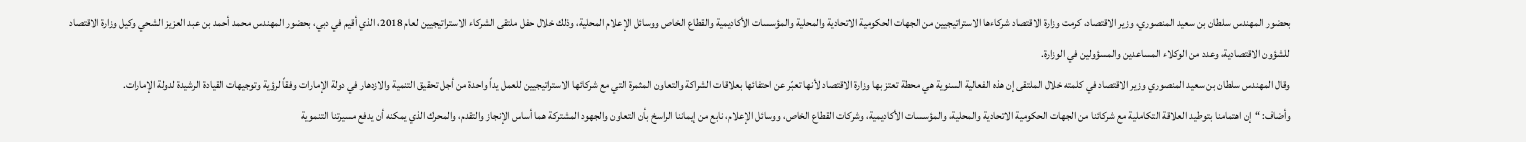بحضور المهندس سلطان بن سعيد المنصوري، وزير الاقتصاد، كرمت وزارة الاقتصاد شركاءها الاستراتيجيين من الجهات الحكومية الاتحادية والمحلية والمؤسسات الأكاديمية والقطاع الخاص ووسائل الإعلام المحلية، وذلك خلال حفل ملتقى الشركاء الاستراتيجيين لعام 2018، الذي أقيم في دبي، بحضور المهندس محمد أحمد بن عبد العزيز الشحي وكيل وزارة الاقتصاد للشؤون الاقتصادية، وعدد من الوكلاء المساعدين والمسؤولين في الوزارة.
وقال المهندس سلطان بن سعيد المنصوري وزير الاقتصاد في كلمته خلال الملتقى إن هذه الفعالية السنوية هي محطة تعتز بها وزارة الاقتصاد لأنها تعبّر عن احتفائها بعلاقات الشراكة والتعاون المثمرة التي مع شركائها الاستراتيجيين للعمل يداً واحدة من أجل تحقيق التنمية والازدهار في دولة الإمارات وفقاً لرؤية وتوجيهات القيادة الرشيدة لدولة الإمارات.
وأضاف: “إن اهتمامنا بتوطيد العلاقة التكاملية مع شركائنا من الجهات الحكومية الاتحادية والمحلية، والمؤسسات الأكاديمية، وشركات القطاع الخاص، ووسائل الإعلام، نابع من إيماننا الراسخ بأن التعاون والجهود المشتركة هما أساس الإنجاز والتقدم، والمحرك الذي يمكنه أن يدفع مسيرتنا التنموية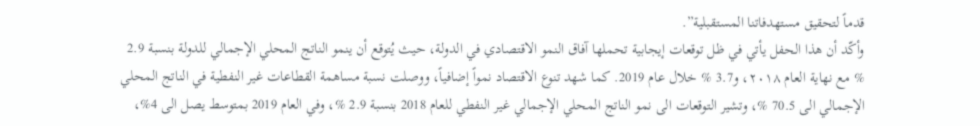قدماً لتحقيق مستهدفاتنا المستقبلية”.
وأكّد أن هذا الحفل يأتي في ظل توقعات إيجابية تحملها آفاق النمو الاقتصادي في الدولة، حيث يُتوقع أن ينمو الناتج المحلي الإجمالي للدولة بنسبة 2.9 % مع نهاية العام ٢٠١٨، و3.7 % خلال عام 2019. كما شهد تنوع الاقتصاد نمواً إضافياً، ووصلت نسبة مساهمة القطاعات غير النفطية في الناتج المحلي الإجمالي الى 70.5 %، وتشير التوقعات الى نمو الناتج المحلي الإجمالي غير النفطي للعام 2018 بنسبة 2.9 %، وفي العام 2019 بمتوسط يصل الى 4%،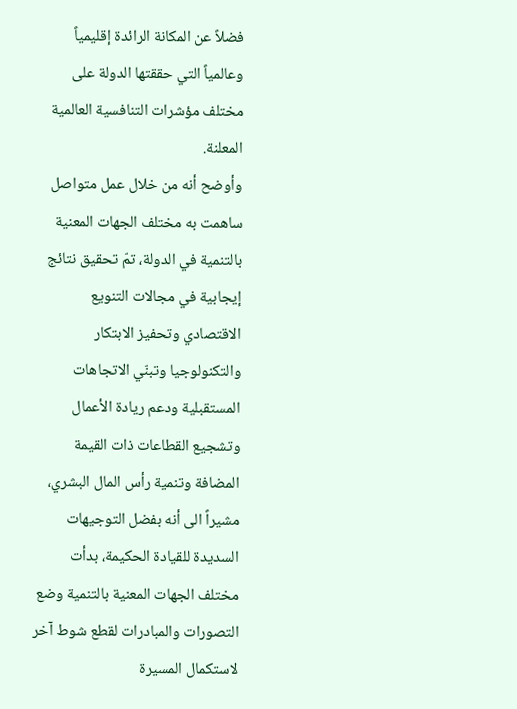فضلاً عن المكانة الرائدة إقليمياً وعالمياً التي حققتها الدولة على مختلف مؤشرات التنافسية العالمية المعلنة.
وأوضح أنه من خلال عمل متواصل ساهمت به مختلف الجهات المعنية بالتنمية في الدولة، تمّ تحقيق نتائج إيجابية في مجالات التنويع الاقتصادي وتحفيز الابتكار والتكنولوجيا وتبنّي الاتجاهات المستقبلية ودعم ريادة الأعمال وتشجيع القطاعات ذات القيمة المضافة وتنمية رأس المال البشري، مشيراً الى أنه بفضل التوجيهات السديدة للقيادة الحكيمة، بدأت مختلف الجهات المعنية بالتنمية وضع التصورات والمبادرات لقطع شوط آخر لاستكمال المسيرة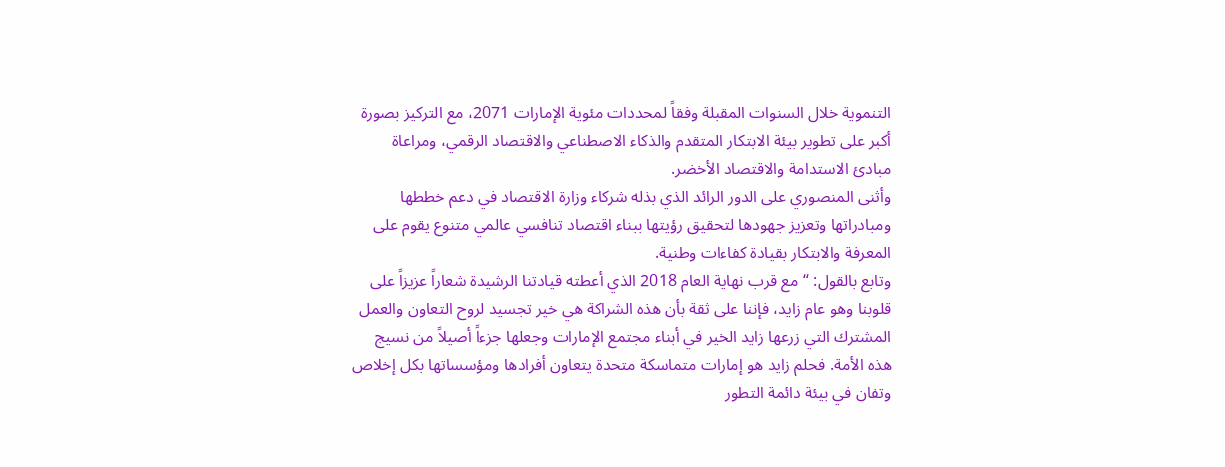التنموية خلال السنوات المقبلة وفقاً لمحددات مئوية الإمارات 2071، مع التركيز بصورة أكبر على تطوير بيئة الابتكار المتقدم والذكاء الاصطناعي والاقتصاد الرقمي، ومراعاة مبادئ الاستدامة والاقتصاد الأخضر.
وأثنى المنصوري على الدور الرائد الذي بذله شركاء وزارة الاقتصاد في دعم خططها ومبادراتها وتعزيز جهودها لتحقيق رؤيتها ببناء اقتصاد تنافسي عالمي متنوع يقوم على المعرفة والابتكار بقيادة كفاءات وطنية.
وتابع بالقول: “مع قرب نهاية العام 2018 الذي أعطته قيادتنا الرشيدة شعاراً عزيزاً على قلوبنا وهو عام زايد، فإننا على ثقة بأن هذه الشراكة هي خير تجسيد لروح التعاون والعمل المشترك التي زرعها زايد الخير في أبناء مجتمع الإمارات وجعلها جزءاً أصيلاً من نسيج هذه الأمة. فحلم زايد هو إمارات متماسكة متحدة يتعاون أفرادها ومؤسساتها بكل إخلاص وتفان في بيئة دائمة التطور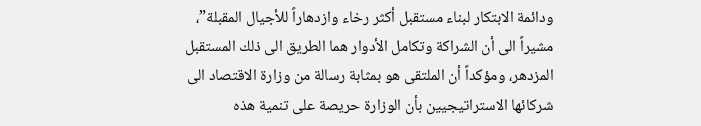ودائمة الابتكار لبناء مستقبل أكثر رخاء وازدهاراً للأجيال المقبلة”، مشيراً الى أن الشراكة وتكامل الأدوار هما الطريق الى ذلك المستقبل المزدهر، ومؤكداً أن الملتقى هو بمثابة رسالة من وزارة الاقتصاد الى شركائها الاستراتيجيين بأن الوزارة حريصة على تنمية هذه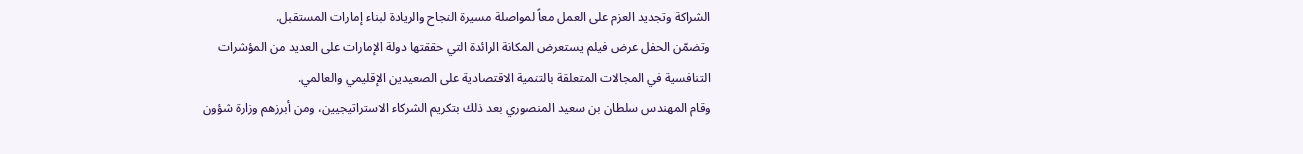الشراكة وتجديد العزم على العمل معاً لمواصلة مسيرة النجاح والريادة لبناء إمارات المستقبل.
وتضمّن الحفل عرض فيلم يستعرض المكانة الرائدة التي حققتها دولة الإمارات على العديد من المؤشرات التنافسية في المجالات المتعلقة بالتنمية الاقتصادية على الصعيدين الإقليمي والعالمي.
وقام المهندس سلطان بن سعيد المنصوري بعد ذلك بتكريم الشركاء الاستراتيجيين، ومن أبرزهم وزارة شؤون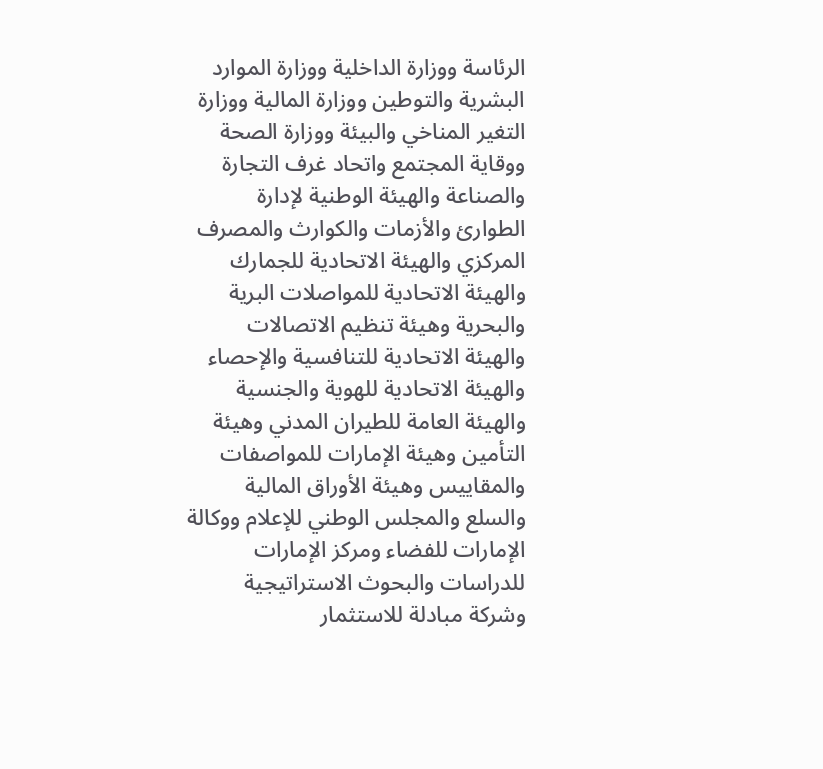الرئاسة ووزارة الداخلية ووزارة الموارد البشرية والتوطين ووزارة المالية ووزارة التغير المناخي والبيئة ووزارة الصحة ووقاية المجتمع واتحاد غرف التجارة والصناعة والهيئة الوطنية لإدارة الطوارئ والأزمات والكوارث والمصرف المركزي والهيئة الاتحادية للجمارك والهيئة الاتحادية للمواصلات البرية والبحرية وهيئة تنظيم الاتصالات والهيئة الاتحادية للتنافسية والإحصاء والهيئة الاتحادية للهوية والجنسية والهيئة العامة للطيران المدني وهيئة التأمين وهيئة الإمارات للمواصفات والمقاييس وهيئة الأوراق المالية والسلع والمجلس الوطني للإعلام ووكالة الإمارات للفضاء ومركز الإمارات للدراسات والبحوث الاستراتيجية وشركة مبادلة للاستثمار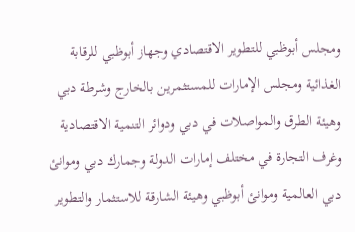ومجلس أبوظبي للتطوير الاقتصادي وجهاز أبوظبي للرقابة الغذائية ومجلس الإمارات للمستثمرين بالخارج وشرطة دبي وهيئة الطرق والمواصلات في دبي ودوائر التنمية الاقتصادية وغرف التجارة في مختلف إمارات الدولة وجمارك دبي وموانئ دبي العالمية وموانئ أبوظبي وهيئة الشارقة للاستثمار والتطوير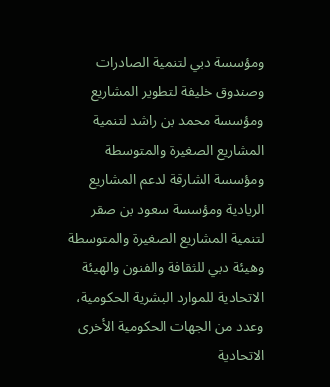ومؤسسة دبي لتنمية الصادرات وصندوق خليفة لتطوير المشاريع ومؤسسة محمد بن راشد لتنمية المشاريع الصغيرة والمتوسطة ومؤسسة الشارقة لدعم المشاريع الريادية ومؤسسة سعود بن صقر لتنمية المشاريع الصغيرة والمتوسطة وهيئة دبي للثقافة والفنون والهيئة الاتحادية للموارد البشرية الحكومية، وعدد من الجهات الحكومية الأخرى الاتحادية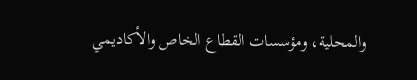والمحلية، ومؤسسات القطاع الخاص والأكاديمي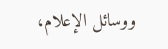ووسائل الإعلام،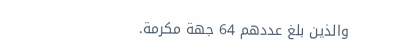والذين بلغ عددهم 64 جهة مكرمة.